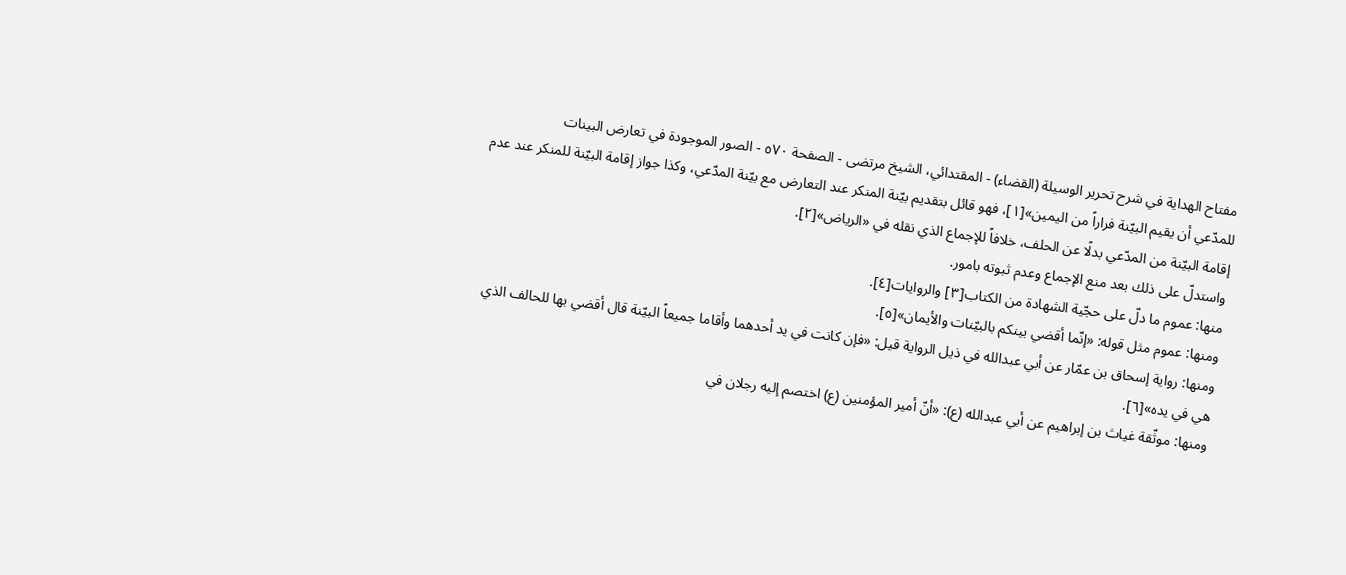مفتاح الهداية في شرح تحرير الوسيلة (القضاء) - المقتدائي، الشيخ مرتضى - الصفحة ٥٧٠ - الصور الموجودة في تعارض البينات
للمدّعي أن يقيم البيّنة فراراً من اليمين»[١]، فهو قائل بتقديم بيّنة المنكر عند التعارض مع بيّنة المدّعي، وكذا جواز إقامة البيّنة للمنكر عند عدم إقامة البيّنة من المدّعي بدلًا عن الحلف، خلافاً للإجماع الذي نقله في «الرياض»[٢].
واستدلّ على ذلك بعد منع الإجماع وعدم ثبوته بامور.
منها: عموم ما دلّ على حجّية الشهادة من الكتاب[٣] والروايات[٤].
ومنها: عموم مثل قوله: «إنّما أقضي بينكم بالبيّنات والأيمان»[٥].
ومنها: رواية إسحاق بن عمّار عن أبي عبدالله في ذيل الرواية قيل: «فإن كانت في يد أحدهما وأقاما جميعاً البيّنة قال أقضي بها للحالف الذي هي في يده»[٦].
ومنها: موثّقة غياث بن إبراهيم عن أبي عبدالله (ع): «أنّ أمير المؤمنين (ع) اختصم إليه رجلان في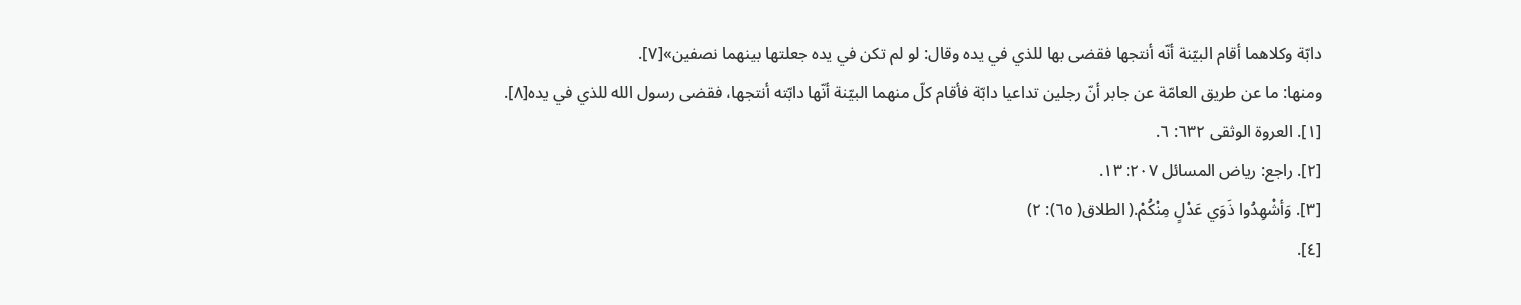دابّة وكلاهما أقام البيّنة أنّه أنتجها فقضى بها للذي في يده وقال: لو لم تكن في يده جعلتها بينهما نصفين»[٧].
ومنها: ما عن طريق العامّة عن جابر أنّ رجلين تداعيا دابّة فأقام كلّ منهما البيّنة أنّها دابّته أنتجها، فقضى رسول الله للذي في يده[٨].
[١]. العروة الوثقى ٦٣٢: ٦.
[٢]. راجع: رياض المسائل ٢٠٧: ١٣.
[٣]. وَأشْهِدُوا ذَوَي عَدْلٍ مِنْكُمْ.( الطلاق( ٦٥): ٢)
[٤].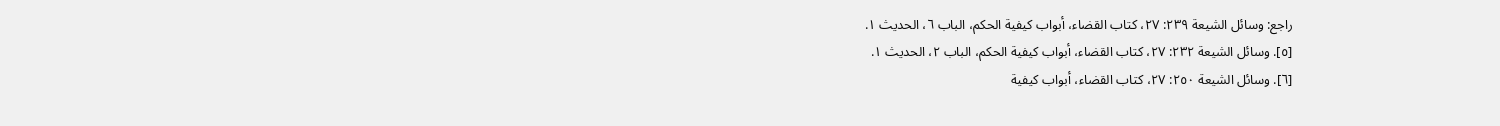راجع: وسائل الشيعة ٢٣٩: ٢٧، كتاب القضاء، أبواب كيفية الحكم، الباب ٦، الحديث ١.
[٥]. وسائل الشيعة ٢٣٢: ٢٧، كتاب القضاء، أبواب كيفية الحكم، الباب ٢، الحديث ١.
[٦]. وسائل الشيعة ٢٥٠: ٢٧، كتاب القضاء، أبواب كيفية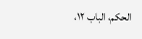الحكم، الباب ١٢،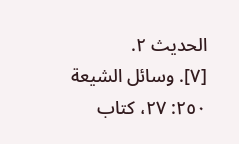الحديث ٢.
[٧]. وسائل الشيعة ٢٥٠: ٢٧، كتاب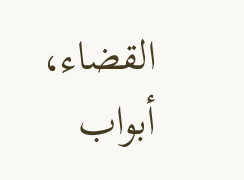القضاء، أبواب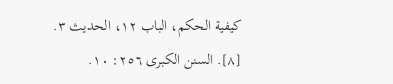كيفية الحكم، الباب ١٢، الحديث ٣.
[٨]. السنن الكبرى ٢٥٦: ١٠.